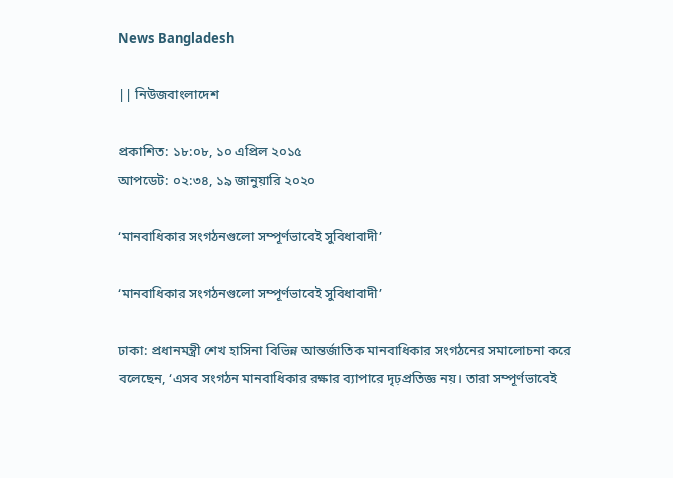News Bangladesh

|| নিউজবাংলাদেশ

প্রকাশিত: ১৮:০৮, ১০ এপ্রিল ২০১৫
আপডেট: ০২:৩৪, ১৯ জানুয়ারি ২০২০

‘মানবাধিকার সংগঠনগুলো সম্পূর্ণভাবেই সুবিধাবাদী’

‘মানবাধিকার সংগঠনগুলো সম্পূর্ণভাবেই সুবিধাবাদী’

ঢাকা: প্রধানমন্ত্রী শেখ হাসিনা বিভিন্ন আন্তর্জাতিক মানবাধিকার সংগঠনের সমালোচনা করে বলেছেন, ‘এসব সংগঠন মানবাধিকার রক্ষার ব্যাপারে দৃঢ়প্রতিজ্ঞ নয়। তারা সম্পূর্ণভাবেই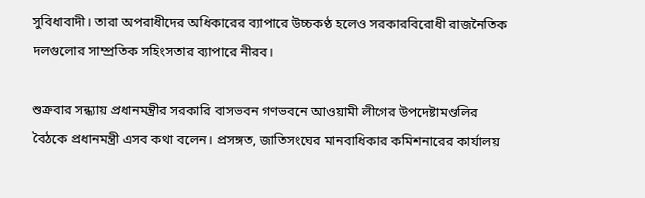সুবিধাবাদী। তারা অপরাধীদের অধিকারের ব্যাপারে উচ্চকণ্ঠ হলেও সরকারবিরোধী রাজনৈতিক দলগুলোর সাম্প্রতিক সহিংসতার ব্যাপারে নীরব।

শুক্রবার সন্ধ্যায় প্রধানমন্ত্রীর সরকারি বাসভবন গণভবনে আওয়ামী লীগের উপদেষ্টামণ্ডলির বৈঠকে প্রধানমন্ত্রী এসব কথা বলেন। প্রসঙ্গত, জাতিসংঘের মানবাধিকার কমিশনারের কার্যালয়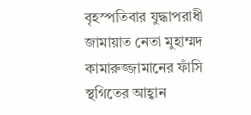বৃহস্পতিবার যুদ্ধাপরাধী জামায়াত নেতা মুহাম্মদ কামারুজ্জামানের ফাঁসি স্থগিতের আহ্বান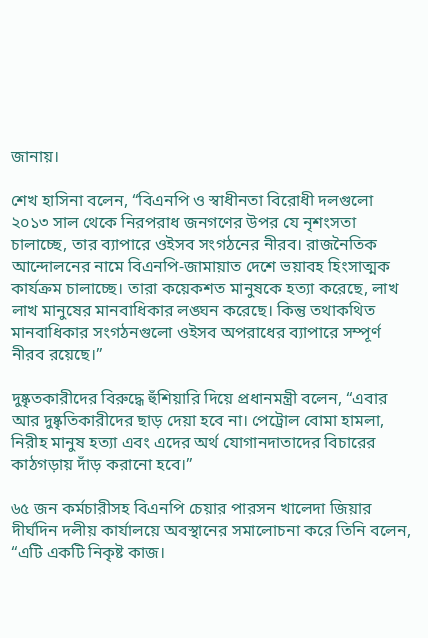জানায়।

শেখ হাসিনা বলেন, “বিএনপি ও স্বাধীনতা বিরোধী দলগুলো ২০১৩ সাল থেকে নিরপরাধ জনগণের উপর যে নৃশংসতা চালাচ্ছে, তার ব্যাপারে ওইসব সংগঠনের নীরব। রাজনৈতিক আন্দোলনের নামে বিএনপি-জামায়াত দেশে ভয়াবহ হিংসাত্মক কার্যক্রম চালাচ্ছে। তারা কয়েকশত মানুষকে হত্যা করেছে, লাখ লাখ মানুষের মানবাধিকার লঙ্ঘন করেছে। কিন্তু তথাকথিত মানবাধিকার সংগঠনগুলো ওইসব অপরাধের ব্যাপারে সম্পূর্ণ নীরব রয়েছে।”

দুষ্কৃতকারীদের বিরুদ্ধে হুঁশিয়ারি দিয়ে প্রধানমন্ত্রী বলেন, “এবার আর দুষ্কৃতিকারীদের ছাড় দেয়া হবে না। পেট্রোল বোমা হামলা, নিরীহ মানুষ হত্যা এবং এদের অর্থ যোগানদাতাদের বিচারের কাঠগড়ায় দাঁড় করানো হবে।”

৬৫ জন কর্মচারীসহ বিএনপি চেয়ার পারসন খালেদা জিয়ার দীর্ঘদিন দলীয় কার্যালয়ে অবস্থানের সমালোচনা করে তিনি বলেন, “এটি একটি নিকৃষ্ট কাজ।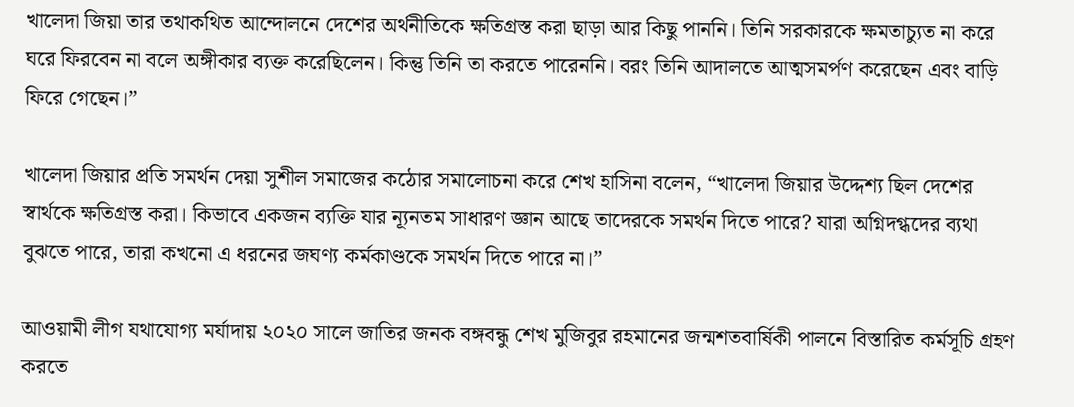খালেদা জিয়া তার তথাকথিত আন্দোলনে দেশের অর্থনীতিকে ক্ষতিগ্রস্ত করা ছাড়া আর কিছু পাননি। তিনি সরকারকে ক্ষমতাচ্যুত না করে ঘরে ফিরবেন না বলে অঙ্গীকার ব্যক্ত করেছিলেন। কিন্তু তিনি তা করতে পারেননি। বরং তিনি আদালতে আত্মসমর্পণ করেছেন এবং বাড়ি ফিরে গেছেন।”

খালেদা জিয়ার প্রতি সমর্থন দেয়া সুশীল সমাজের কঠোর সমালোচনা করে শেখ হাসিনা বলেন, “খালেদা জিয়ার উদ্দেশ্য ছিল দেশের স্বার্থকে ক্ষতিগ্রস্ত করা। কিভাবে একজন ব্যক্তি যার ন্যূনতম সাধারণ জ্ঞান আছে তাদেরকে সমর্থন দিতে পারে? যারা অগ্নিদগ্ধদের ব্যথা বুঝতে পারে, তারা কখনো এ ধরনের জঘণ্য কর্মকাণ্ডকে সমর্থন দিতে পারে না।”

আওয়ামী লীগ যথাযোগ্য মর্যাদায় ২০২০ সালে জাতির জনক বঙ্গবন্ধু শেখ মুজিবুর রহমানের জন্মশতবার্ষিকী পালনে বিস্তারিত কর্মসূচি গ্রহণ করতে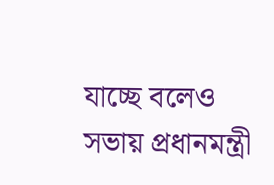যাচ্ছে বলেও সভায় প্রধানমন্ত্রী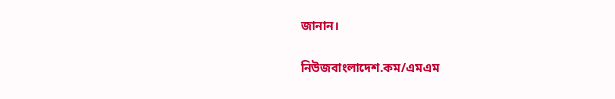জানান।

নিউজবাংলাদেশ.কম/এমএম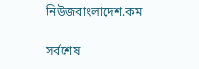নিউজবাংলাদেশ.কম

সর্বশেষ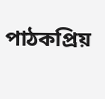পাঠকপ্রিয়